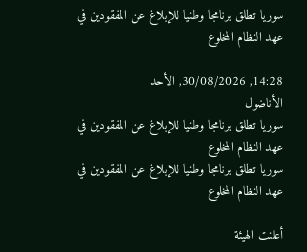سوريا تطلق برنامجا وطنيا للإبلاغ عن المفقودين في عهد النظام المخلوع

14:28, 30/08/2026, الأحد
الأناضول
سوريا تطلق برنامجا وطنيا للإبلاغ عن المفقودين في عهد النظام المخلوع
سوريا تطلق برنامجا وطنيا للإبلاغ عن المفقودين في عهد النظام المخلوع

أعلنت الهيئة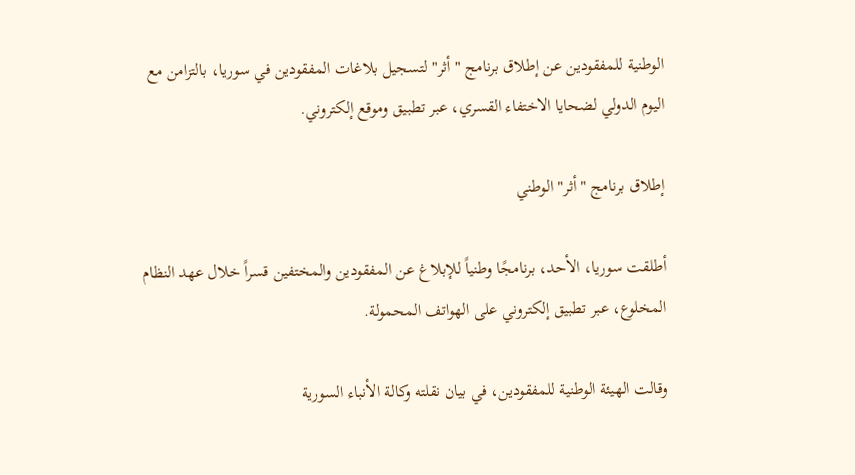الوطنية للمفقودين عن إطلاق برنامج "أثر" لتسجيل بلاغات المفقودين في سوريا، بالتزامن مع اليوم الدولي لضحايا الاختفاء القسري، عبر تطبيق وموقع إلكتروني.

إطلاق برنامج "أثر" الوطني

أطلقت سوريا، الأحد، برنامجًا وطنياً للإبلاغ عن المفقودين والمختفين قسراً خلال عهد النظام المخلوع، عبر تطبيق إلكتروني على الهواتف المحمولة.

وقالت الهيئة الوطنية للمفقودين، في بيان نقلته وكالة الأنباء السورية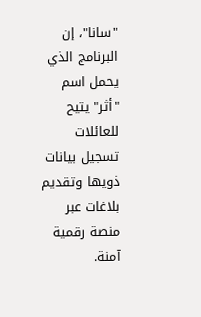"سانا"، إن البرنامج الذي يحمل اسم "أثر" يتيح للعائلات تسجيل بيانات ذويها وتقديم بلاغات عبر منصة رقمية آمنة.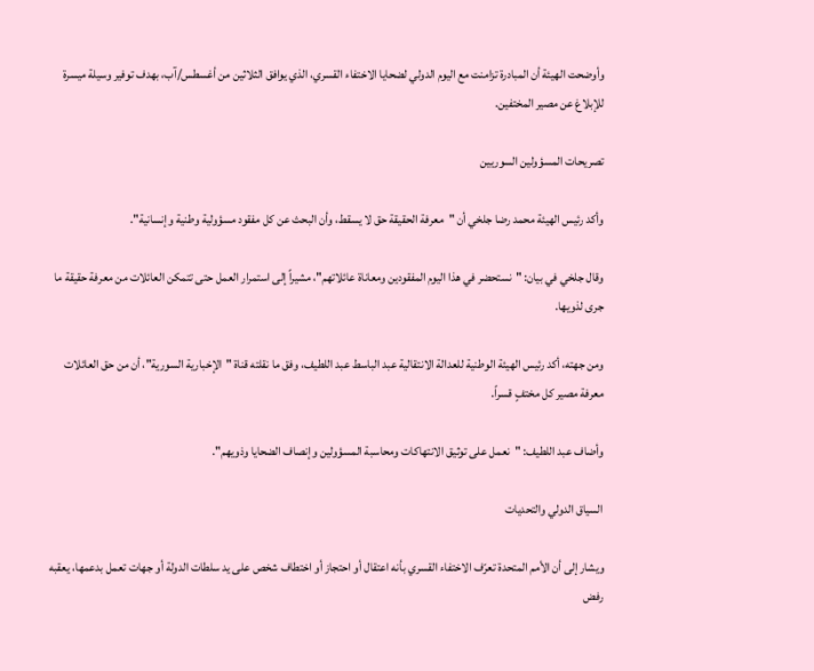وأوضحت الهيئة أن المبادرة تزامنت مع اليوم الدولي لضحايا الاختفاء القسري، الذي يوافق الثلاثين من أغسطس/آب، بهدف توفير وسيلة ميسرة للإبلاغ عن مصير المختفين.

تصريحات المسؤولين السوريين

وأكد رئيس الهيئة محمد رضا جلخي أن "معرفة الحقيقة حق لا يسقط، وأن البحث عن كل مفقود مسؤولية وطنية وإنسانية".

وقال جلخي في بيان: "نستحضر في هذا اليوم المفقودين ومعاناة عائلاتهم"، مشيراً إلى استمرار العمل حتى تتمكن العائلات من معرفة حقيقة ما جرى لذويها.

ومن جهته، أكد رئيس الهيئة الوطنية للعدالة الانتقالية عبد الباسط عبد اللطيف، وفق ما نقلته قناة "الإخبارية السورية"، أن من حق العائلات معرفة مصير كل مختفٍ قسراً.

وأضاف عبد اللطيف: "نعمل على توثيق الانتهاكات ومحاسبة المسؤولين وإنصاف الضحايا وذويهم".

السياق الدولي والتحديات

ويشار إلى أن الأمم المتحدة تعرّف الاختفاء القسري بأنه اعتقال أو احتجاز أو اختطاف شخص على يد سلطات الدولة أو جهات تعمل بدعمها، يعقبه رفض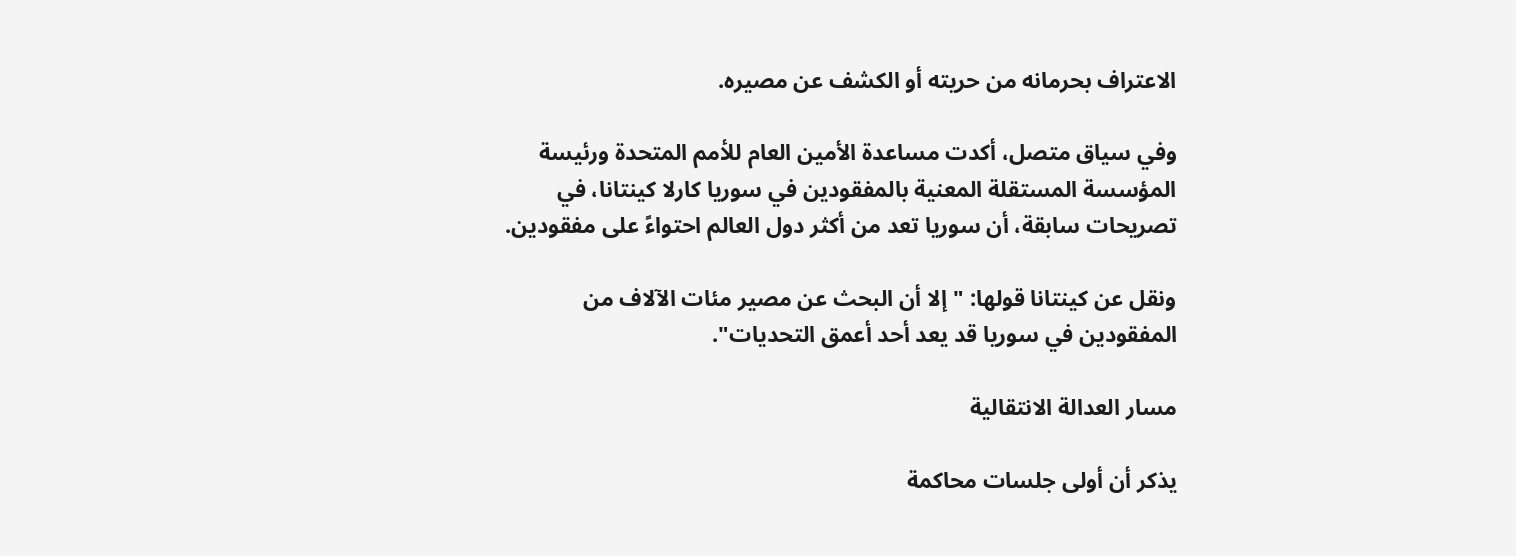الاعتراف بحرمانه من حريته أو الكشف عن مصيره.

وفي سياق متصل، أكدت مساعدة الأمين العام للأمم المتحدة ورئيسة المؤسسة المستقلة المعنية بالمفقودين في سوريا كارلا كينتانا، في تصريحات سابقة، أن سوريا تعد من أكثر دول العالم احتواءً على مفقودين.

ونقل عن كينتانا قولها: "إلا أن البحث عن مصير مئات الآلاف من المفقودين في سوريا قد يعد أحد أعمق التحديات".

مسار العدالة الانتقالية

يذكر أن أولى جلسات محاكمة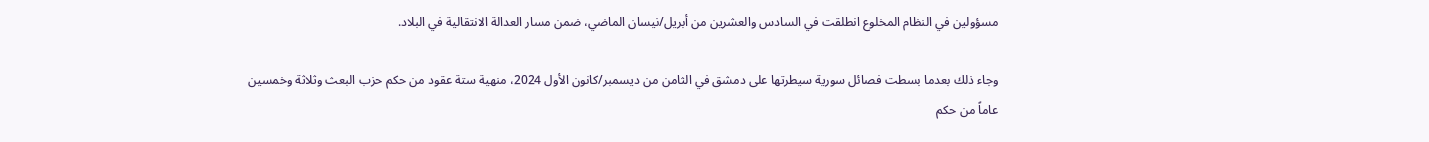مسؤولين في النظام المخلوع انطلقت في السادس والعشرين من أبريل/نيسان الماضي، ضمن مسار العدالة الانتقالية في البلاد.

وجاء ذلك بعدما بسطت فصائل سورية سيطرتها على دمشق في الثامن من ديسمبر/كانون الأول 2024، منهية ستة عقود من حكم حزب البعث وثلاثة وخمسين عاماً من حكم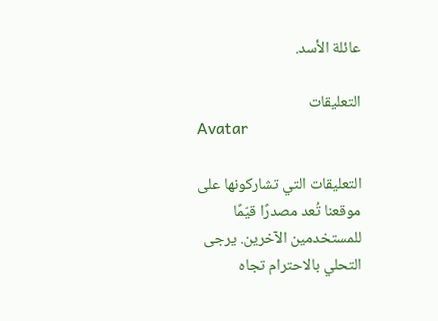عائلة الأسد.

التعليقات
Avatar

التعليقات التي تشاركونها على موقعنا تُعد مصدرًا قيّمًا للمستخدمين الآخرين. يرجى التحلي بالاحترام تجاه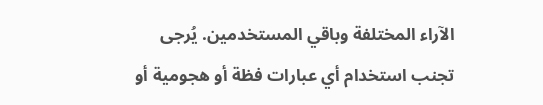الآراء المختلفة وباقي المستخدمين. يُرجى تجنب استخدام أي عبارات فظة أو هجومية أو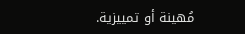مُهينة أو تمييزية.